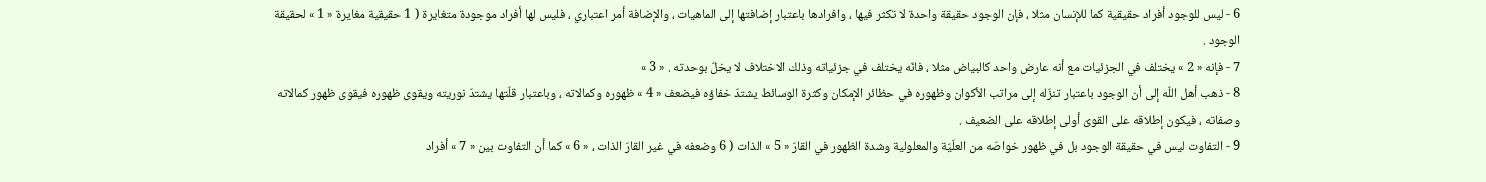6 - ليس للوجود أفراد حقيقية كما للإنسان مثلا ، فإن الوجود حقيقة واحدة لا تكثر فيها ، وافرادها باعتبار إضافتها إلى الماهيات ، والإضافة أمر اعتباري ، فليس لها أفراد موجودة متغايرة ( 1 حقيقية مغايرة « 1 » لحقيقة الوجود .
7 - فإنه « 2 » يختلف في الجزئيات مع أنه عارض واحد كالبياض مثلا ، فانّه يختلف في جزئياته وذلك الاختلاف لا يخلّ بوحدته . « 3 »
8 - ذهب أهل اللّه إلى أن الوجود باعتبار تنزّله إلى مراتب الأكوان وظهوره في حظائر الإمكان وكثرة الوسائط يشتدّ خفاؤه فيضعف « 4 » ظهوره وكمالاته ، وباعتبار قلّتها يشتدّ نوريته ويقوى ظهوره فيقوى ظهور كمالاته وصفاته ، فيكون إطلاقه على القوىّ أولى إطلاقه على الضعيف .
9 - التفاوت ليس في حقيقة الوجود بل في ظهور خواصّه من العلّيّة والمعلولية وشدة الظهور في القارّ « 5 » الذات ( 6 وضعفه في غير القارّ الذات ، « 6 » كما أن التفاوت بين « 7 » أفراد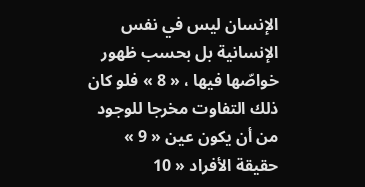الإنسان ليس في نفس الإنسانية بل بحسب ظهور خواصّها فيها ، « 8 » فلو كان ذلك التفاوت مخرجا للوجود من أن يكون عين « 9 » حقيقة الأفراد « 10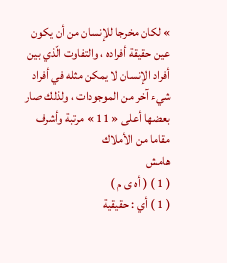» لكان مخرجا للإنسان من أن يكون عين حقيقة أفراده ، والتفاوت الّذي بين أفراد الإنسان لا يمكن مثله في أفراد شيء آخر من الموجودات ، ولذلك صار بعضها أعلى « 11 » مرتبة وأشرف مقاما من الأملاك
هامش
( 1 ) ( أه ى م )
( 1 ) أي : حقيقية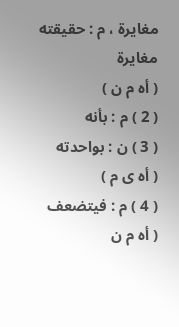مغايرة ، م : حقيقته مغايرة
( أه م ن )
( 2 ) م : بأنه
( 3 ) ن : بواحدته
( أه ى م )
( 4 ) م : فيتضعف
( أه م ن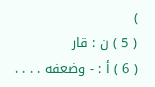)
( 5 ) ن : قار
( 6 ) أ : - وضعفه . . . .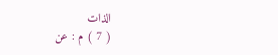الذات
( 7 ) م : عن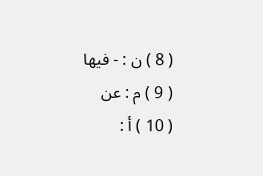( 8 ) ن : - فيها
( 9 ) م : عن
( 10 ) أ :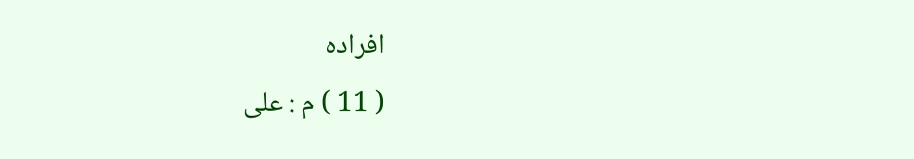افراده
( 11 ) م : على